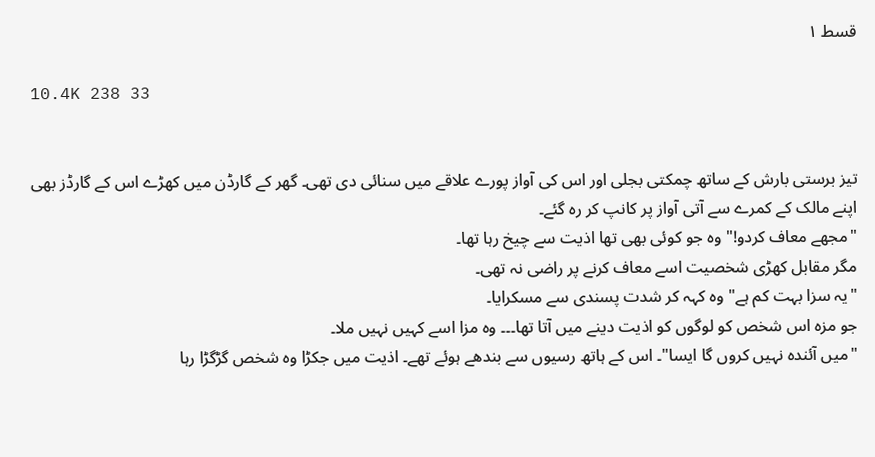قسط ۱

10.4K 238 33


تیز برستی بارش کے ساتھ چمکتی بجلی اور اس کی آواز پورے علاقے میں سنائی دی تھی۔ گھر کے گارڈن میں کھڑے اس کے گارڈز بھی اپنے مالک کے کمرے سے آتی آواز پر کانپ کر رہ گئے۔
"مجھے معاف کردو!" وہ جو کوئی بھی تھا اذیت سے چیخ رہا تھا۔
مگر مقابل کھڑی شخصیت اسے معاف کرنے پر راضی نہ تھی۔
"یہ سزا بہت کم ہے" وہ کہہ کر شدت پسندی سے مسکرایا۔
جو مزہ اس شخص کو لوگوں کو اذیت دینے میں آتا تھا۔۔۔ وہ مزا اسے کہیں نہیں ملا۔
"میں آئندہ نہیں کروں گا ایسا"۔ اس کے ہاتھ رسیوں سے بندھے ہوئے تھے۔ اذیت میں جکڑا وہ شخص گڑگڑا رہا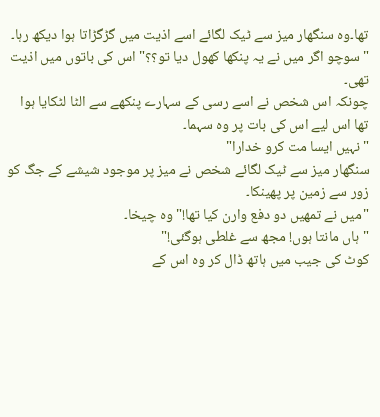تھا۔وہ سنگھار میز سے ٹیک لگائے اسے اذیت میں گڑگڑاتا ہوا دیکھ رہا۔
"سوچو اگر میں نے یہ پنکھا کھول دیا تو؟؟" اس کی باتوں میں اذیت تھی۔
چونکہ اس شخص نے اسے رسی کے سہارے پنکھے سے الٹا لٹکایا ہوا تھا اس لیے اس کی بات پر وہ سہما۔
"نہیں ایسا مت کرو خدارا"
سنگھار میز سے ٹیک لگائے شخص نے میز پر موجود شیشے کے جگ کو زور سے زمین پر پھینکا۔
"میں نے تمھیں دو دفع وارن کیا تھا!" وہ چیخا۔
"ہاں مانتا ہوں! مجھ سے غلطی ہوگئی!"
کوٹ کی جیب میں ہاتھ ڈال کر وہ اس کے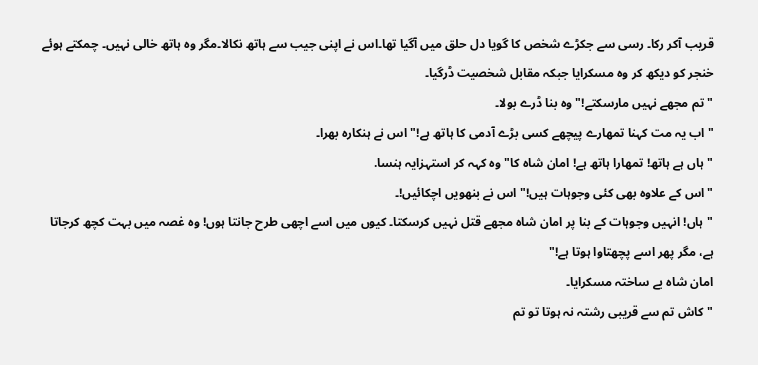قریب آکر رکا۔ رسی سے جکڑے شخص کا گویا دل حلق میں آگیا تھا۔اس نے اپنی جیب سے ہاتھ نکالا۔مگر وہ ہاتھ خالی نہیں۔ چمکتے ہوئے خنجر کو دیکھ کر وہ مسکرایا جبکہ مقابل شخصیت ڈرگیا۔
"تم مجھے نہیں مارسکتے!" وہ بنا ڈرے بولا۔
"اب یہ مت کہنا تمھارے پیچھے کسی بڑے آدمی کا ہاتھ ہے!" اس نے ہنکارہ بھرا۔
"ہاں ہے ہاتھ! تمھارا ہاتھ ہے! امان شاہ کا" وہ کہہ کر استہزایہ ہنسا.
"اس کے علاوہ بھی کئی وجوہات ہیں!" اس نے بنھویں اچکائیں!۔
"ہاں! انہیں وجوہات کے بنا پر امان شاہ مجھے قتل نہیں کرسکتا۔ کیوں میں اسے اچھی طرح جانتا ہوں! وہ غصہ میں بہت کچھ کرجاتا ہے، مگر پھر اسے پچھتاوا ہوتا ہے!"
امان شاہ بے ساختہ مسکرایا۔
"کاش تم سے قریبی رشتہ نہ ہوتا تو تم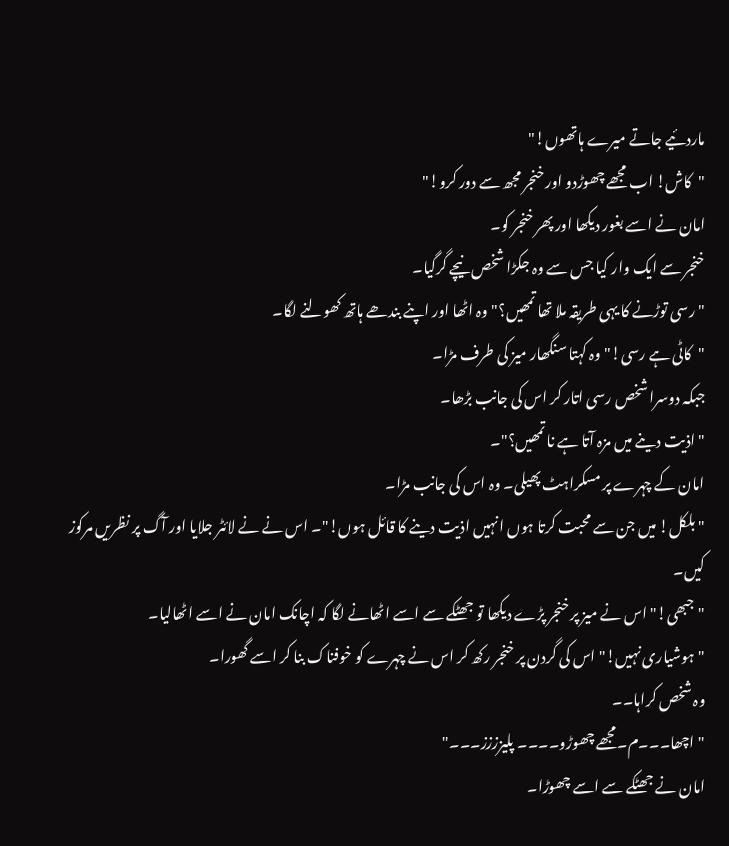ماردئیے جاتے میرے ہاتھوں!"
"کاش! اب مجھے چھوڑدو اور خنجر مجھ سے دور کرو!"
امان نے اسے بغور دیکھا اور پھر خنجر کو۔
خنجر سے ایک وار کیا جس سے وہ جکڑا شخص نیچے گرگیا۔
"رسی توڑنے کا یہی طریقہ ملا تھا تمھیں؟" وہ اٹھا اور اپنے بندھے ہاتھ کھولنے لگا۔
"کاٹی ہے رسی!" وہ کہتا سنگھار میز کی طرف مڑا۔
جبکہ دوسرا شخص رسی اتار کر اس کی جانب بڑھا۔
"اذیت دینے میں مزہ آتا ہے نا تمھیں؟"۔
امان کے چہرے پر مسکراہٹ پھیلی۔ وہ اس کی جانب مڑا۔
"بلکل! میں جن سے محبت کرتا ہوں انہیں اذیت دینے کا قائل ہوں!"۔ اس نے نے لائٹر جلایا اور آگ پر نظریں مرکوز کیں۔
"جبھی!" اس نے میز پر خنجر پڑے دیکھا تو جھٹکے سے اسے اٹھانے لگا کہ اچانک امان نے اسے اٹھالیا۔
"ہوشیاری نہیں!" اس کی گردن پر خنجر رکھ کر اس نے چہرے کو خوفناک بنا کر اسے گھورا۔
وہ شخص کراہا۔۔
"اچھا۔۔۔م۔مجھے چھوڑو۔۔۔۔ پلیزززز۔۔۔"
امان نے جھٹکے سے اسے چھوڑا۔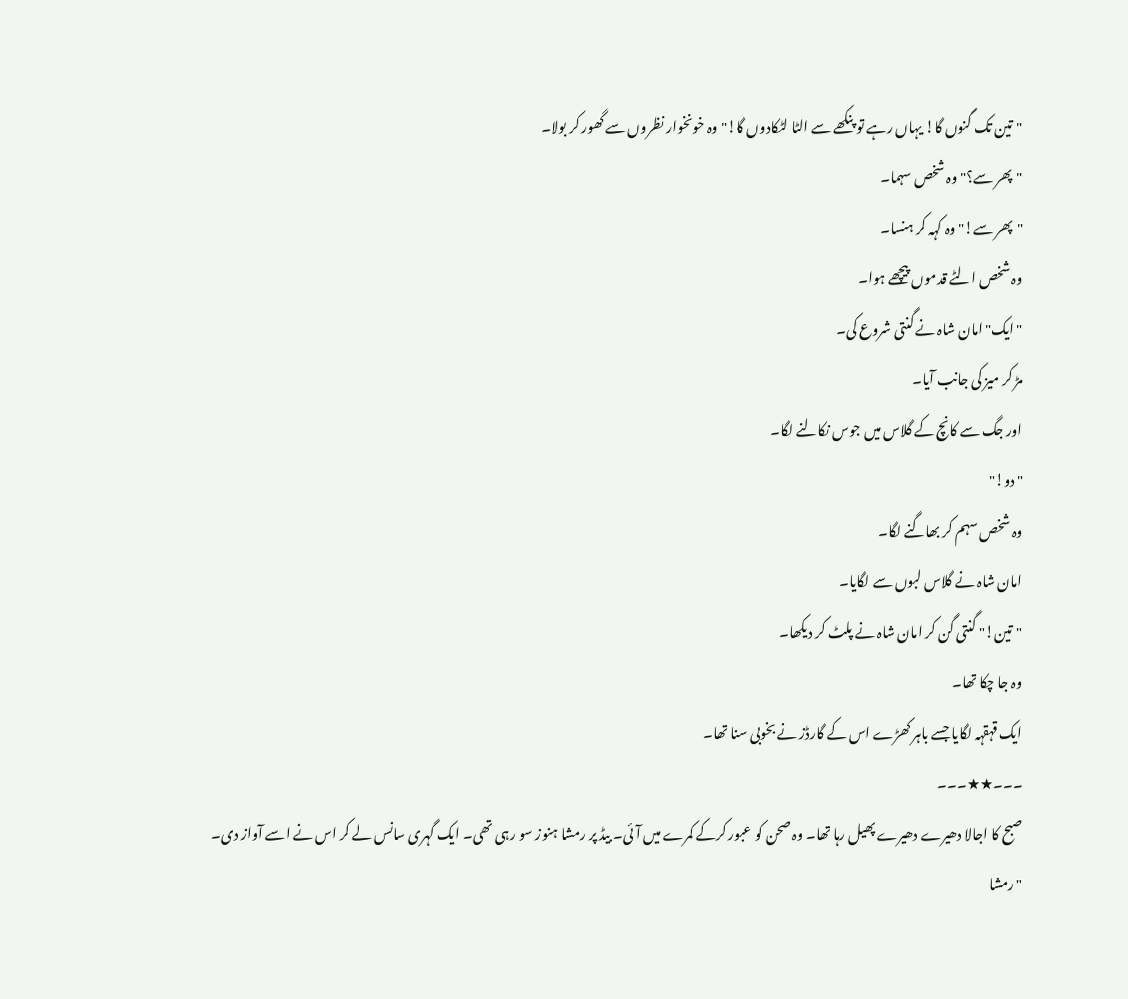"تین تک گنوں گا! یہاں رہے تو پنکھے سے الٹا لٹکادوں گا!" وہ خونخوار نظروں سے گھور کر بولا۔
"پھر سے؟" وہ شخص سہما۔
"پھر سے!" وہ کہہ کر ہنسا۔
وہ شخص الٹے قدموں پیچھے ہوا۔
"ایک" امان شاہ نے گنتی شروع کی۔
مڑ کر میز کی جانب آیا۔
اور جگ سے کانچ کے گلاس میں جوس نکالنے لگا۔
"دو!"
وہ شخص سہم کر بھاگنے لگا۔
امان شاہ نے گلاس لبوں سے لگایا۔
"تین!" گنتی گن کر امان شاہ نے پلٹ کر دیکھا۔
وہ جا چکا تھا۔
ایک قہقہہ لگایا جسے باہر کھڑے اس کے گارڈز نے بخوبی سنا تھا۔
۔۔۔★★۔۔۔
صبح کا اجالا دھیرے دھیرے پھیل رہا تھا۔ وہ صحن کو عبور کرکے کمرے میں آئی۔ بیڈ پر رمشا ہنوز سو رہی تھی۔ ایک گہری سانس لے کر اس نے اسے آواز دی۔
"رمشا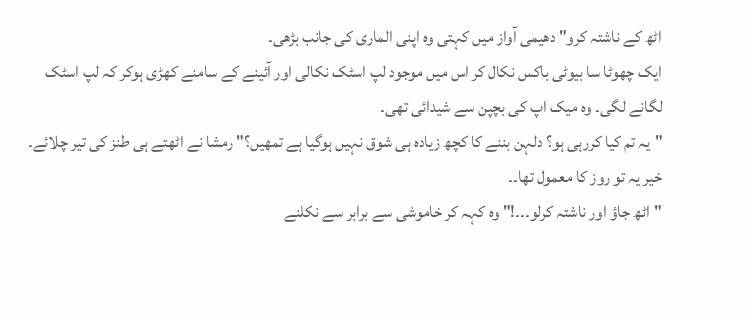اٹھ کے ناشتہ کرو" دھیمی آواز میں کہتی وہ اپنی الماری کی جانب بڑھی۔
ایک چھوٹا سا بیوٹی باکس نکال کر اس میں موجود لپ اسٹک نکالی اور آئینے کے سامنے کھڑی ہوکر کہ لپ اسٹک لگانے لگی۔ وہ میک اپ کی بچپن سے شیدائی تھی۔
"یہ تم کیا کررہی ہو؟ دلہن بننے کا کچھ زیادہ ہی شوق نہیں ہوگیا ہے تمھیں؟" رمشا نے اٹھتے ہی طنز کی تیر چلائے۔ خیر یہ تو روز کا معمول تھا۔۔
"اٹھ جاؤ اور ناشتہ کرلو۔۔۔!" وہ کہہ کر خاموشی سے برابر سے نکلنے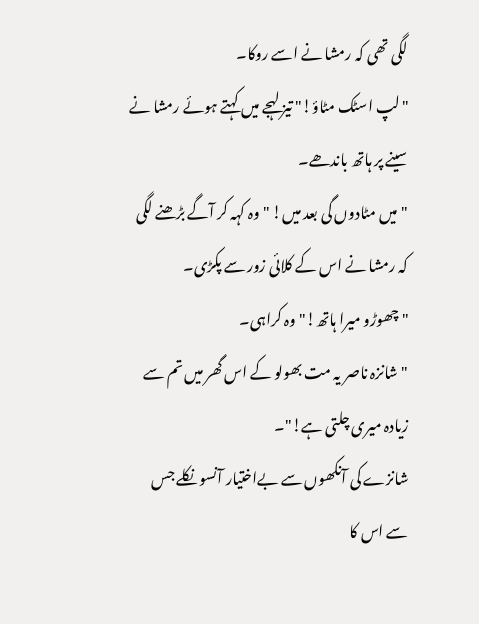لگی تھی کہ رمشا نے اسے روکا۔
"لپ اسٹک مٹاؤ!" تیز لہجے میں کہتے ہوئے رمشا نے سینے پر ہاتھ باندھے۔
"میں مٹادوں گی بعد میں! " وہ کہہ کر آگے بڑھنے لگی کہ رمشا نے اس کے کلائی زور سے پکڑی۔
"چھوڑو میرا ہاتھ!" وہ کراہی۔
"شانزہ ناصر یہ مت بھولو کے اس گھر میں تم سے زیادہ میری چلتی ہے!"۔
شانزے کی آنکھوں سے بےاختیار آنسو نکلے جس سے اس کا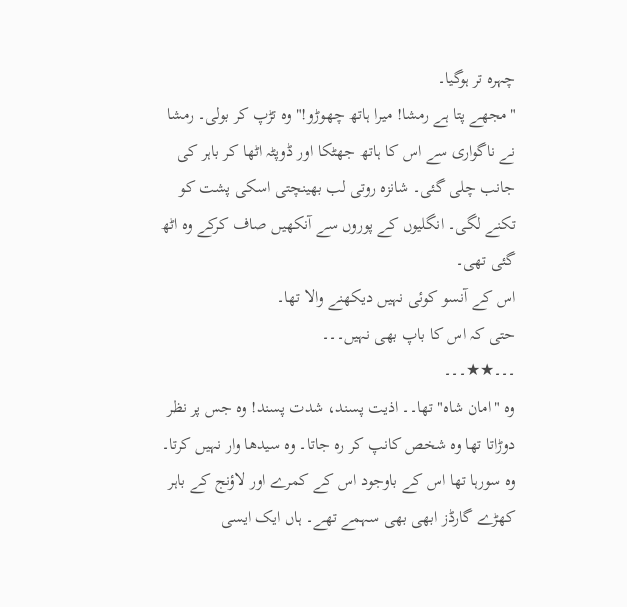چہرہ تر ہوگیا۔
"مجھے پتا ہے رمشا! میرا ہاتھ چھوڑو!" وہ تڑپ کر بولی۔ رمشا نے ناگواری سے اس کا ہاتھ جھٹکا اور ڈوپٹہ اٹھا کر باہر کی جانب چلی گئی۔ شانزہ روتی لب بھینچتی اسکی پشت کو تکنے لگی۔ انگلیوں کے پوروں سے آنکھیں صاف کرکے وہ اٹھ گئی تھی۔
اس کے آنسو کوئی نہیں دیکھنے والا تھا۔
حتی کہ اس کا باپ بھی نہیں۔۔۔
۔۔۔★★۔۔۔
وہ "امان شاہ" تھا۔۔ اذیت پسند، شدت پسند! وہ جس پر نظر دوڑاتا تھا وہ شخص کانپ کر رہ جاتا۔ وہ سیدھا وار نہیں کرتا۔ وہ سورہا تھا اس کے باوجود اس کے کمرے اور لاؤنج کے باہر کھڑے گارڈز ابھی بھی سہمے تھے۔ ہاں ایک ایسی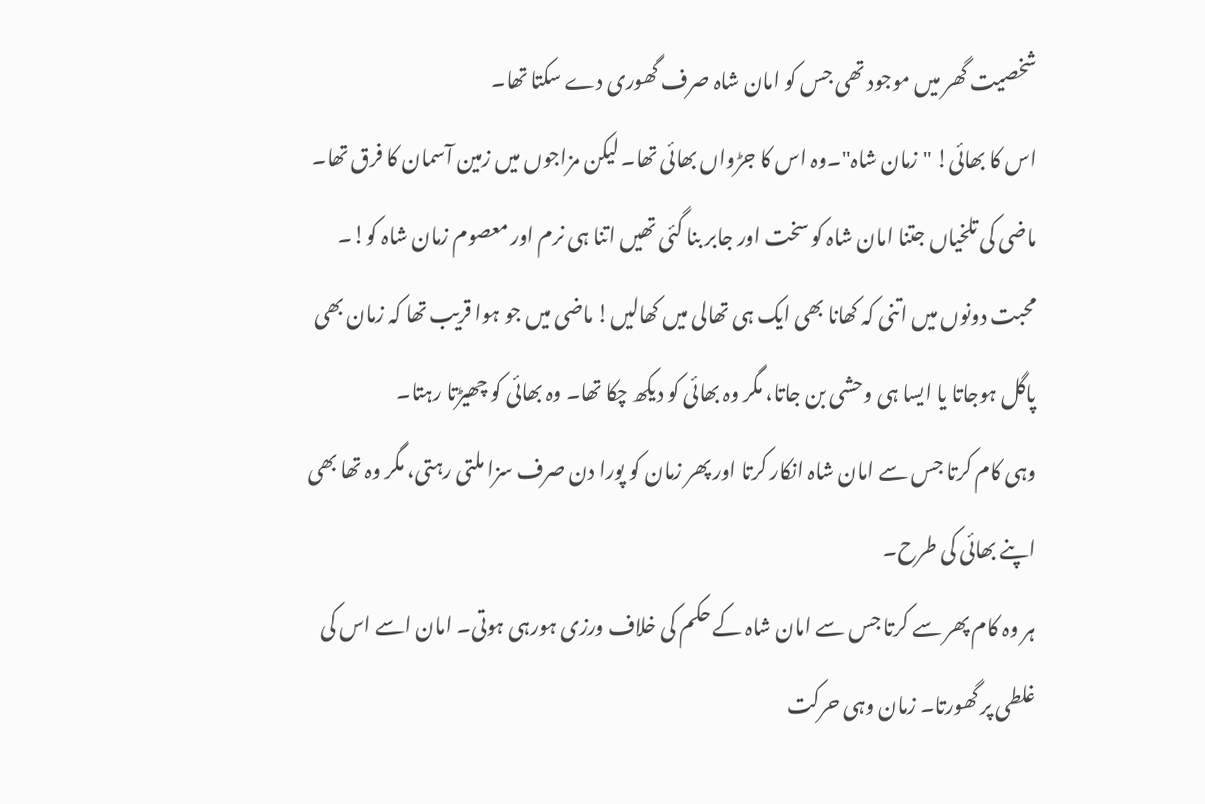شخصیت گھر میں موجود تھی جس کو امان شاہ صرف گھوری دے سکتا تھا۔
اس کا بھائی! "زمان شاہ"۔وہ اس کا جڑواں بھائی تھا۔ لیکن مزاجوں میں زمین آسمان کا فرق تھا۔
ماضی کی تلخیاں جتنا امان شاہ کو سخت اور جابر بنا گئی تھیں اتنا ہی نرم اور معصوم زمان شاہ کو!۔
محبت دونوں میں اتنی کہ کھانا بھی ایک ہی تھالی میں کھالیں! ماضی میں جو ہوا قریب تھا کہ زمان بھی پاگل ہوجاتا یا ایسا ہی وحشی بن جاتا، مگر وہ بھائی کو دیکھ چکا تھا۔ وہ بھائی کو چھیڑتا رہتا۔
وہی کام کرتا جس سے امان شاہ انکار کرتا اور پھر زمان کو پورا دن صرف سزا ملتی رہتی، مگر وہ تھا بھی اپنے بھائی کی طرح۔
ہر وہ کام پھر سے کرتا جس سے امان شاہ کے حکم کی خلاف ورزی ہورہی ہوتی۔ امان اسے اس کی غلطی پر گھورتا۔ زمان وہی حرکت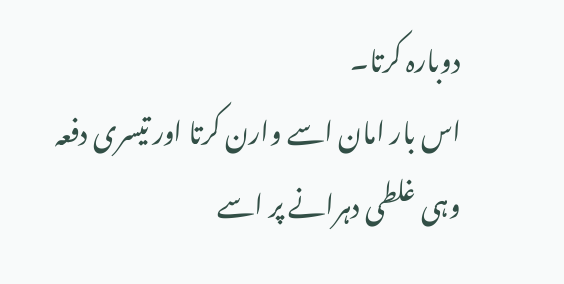دوبارہ کرتا۔
اس بار امان اسے وارن کرتا اور تیسری دفعہ وہی غلطی دہرانے پر اسے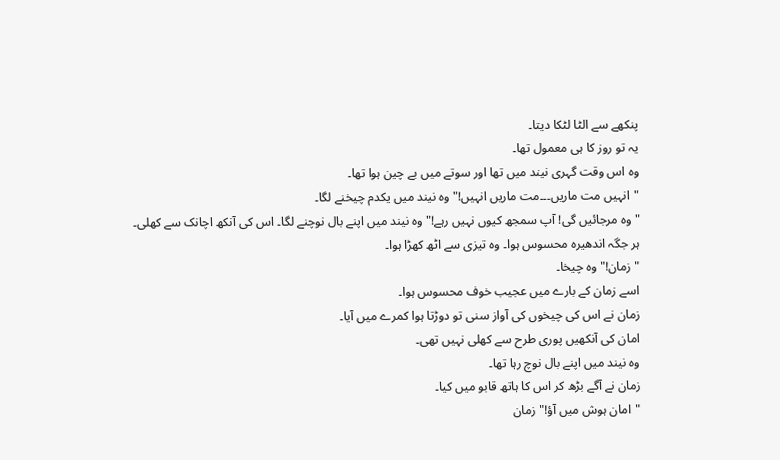پنکھے سے الٹا لٹکا دیتا۔
یہ تو روز کا ہی معمول تھا۔
وہ اس وقت گہری نیند میں تھا اور سوتے میں بے چین ہوا تھا۔
"انہیں مت ماریں۔۔۔مت ماریں انہیں!" وہ نیند میں یکدم چیخنے لگا۔
"وہ مرجائیں گی! آپ سمجھ کیوں نہیں رہے!" وہ نیند میں اپنے بال نوچنے لگا۔ اس کی آنکھ اچانک سے کھلی۔
ہر جگہ اندھیرہ محسوس ہوا۔ وہ تیزی سے اٹھ کھڑا ہوا۔
"زمان!" وہ چیخا۔
اسے زمان کے بارے میں عجیب خوف محسوس ہوا۔
زمان نے اس کی چیخوں کی آواز سنی تو دوڑتا ہوا کمرے میں آیا۔
امان کی آنکھیں پوری طرح سے کھلی نہیں تھی۔
وہ نیند میں اپنے بال نوچ رہا تھا۔
زمان نے آگے بڑھ کر اس کا ہاتھ قابو میں کیا۔
"امان ہوش میں آؤ!" زمان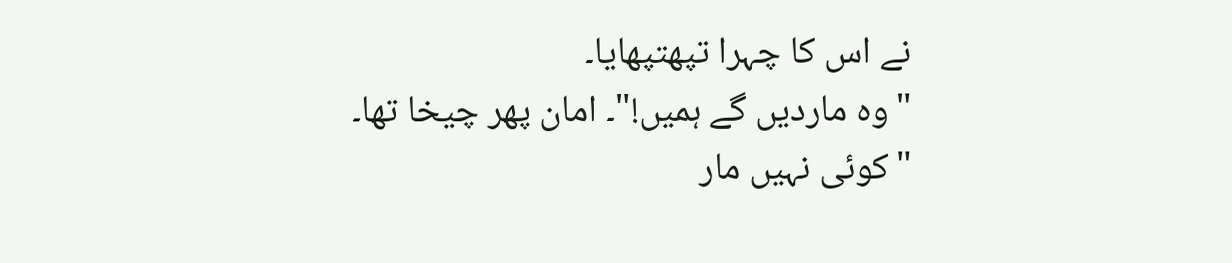نے اس کا چہرا تپھتپھایا۔
"وہ ماردیں گے ہمیں!"۔ امان پھر چیخا تھا۔
"کوئی نہیں مار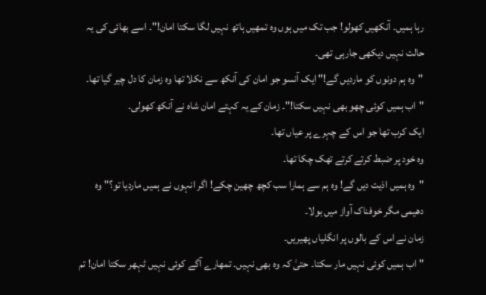رہا ہمیں۔ آنکھیں کھولو! جب تک میں ہوں وہ تمھیں ہاتھ نہیں لگا سکتا امان!"۔ اسے بھائی کی یہ حالت نہیں دیکھی جارہی تھی۔
"وہ ہم دونوں کو ماردیں گے!" ایک آنسو جو امان کی آنکھ سے نکلا تھا وہ زمان کا دل چیر گیا تھا۔
"اب ہمیں کوئی چھو بھی نہیں سکتا!"۔ زمان کے یہ کہتے امان شاہ نے آنکھ کھولی۔
ایک کرب تھا جو اس کے چہرے پر عیاں تھا۔
وہ خود پر ضبط کرتے کرتے تھک چکا تھا۔
"وہ ہمیں اذیت دیں گے! وہ ہم سے ہمارا سب کچھ چھین چکے! اگر انہوں نے ہمیں ماردیا تو؟" وہ دھیمی مگر خوفناک آواز میں بولا۔
زمان نے اس کے بالوں پر انگلیاں پھیریں۔
"اب ہمیں کوئی نہیں مار سکتا۔ حتیٰ کہ وہ بھی نہیں۔ تمھارے آگے کوئی نہیں ٹہھر سکتا امان! تم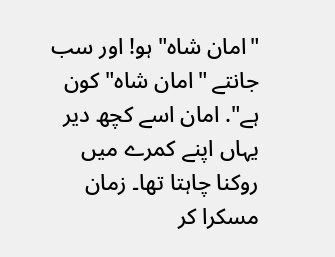"امان شاہ" ہو! اور سب جانتے "امان شاہ" کون ہے". امان اسے کچھ دیر یہاں اپنے کمرے میں روکنا چاہتا تھا۔ زمان مسکرا کر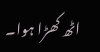اٹھ کھڑا ہوا۔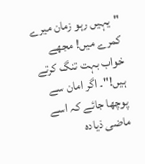"یہیں رہو زمان میرے کمرے میں! مجھے خواب بہت تنگ کرتے ہیں!"۔ اگر امان سے پوچھا جائے کہ اسے ماضی ذیادہ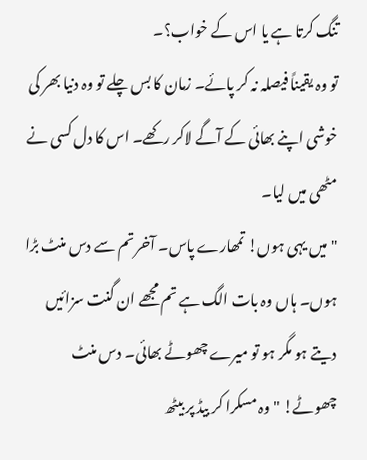تنگ کرتا ہے یا اس کے خواب؟۔
تو وہ یقیناً فیصلہ نہ کر پائے۔ زمان کا بس چلے تو وہ دنیا بھر کی خوشی اپنے بھائی کے آگے لاکر رکھے۔ اس کا دل کسی نے مٹھی میں لیا۔
"میں یہی ہوں! تمھارے پاس۔ آخر تم سے دس منٹ بڑا ہوں۔ ہاں وہ بات الگ ہے تم مجھے ان گنت سزائیں دیتے ہو مگر ہو تو میرے چھوٹے بھائی۔ دس منٹ چھوٹے! "وہ مسکرا کر بیڈ پر بیٹھ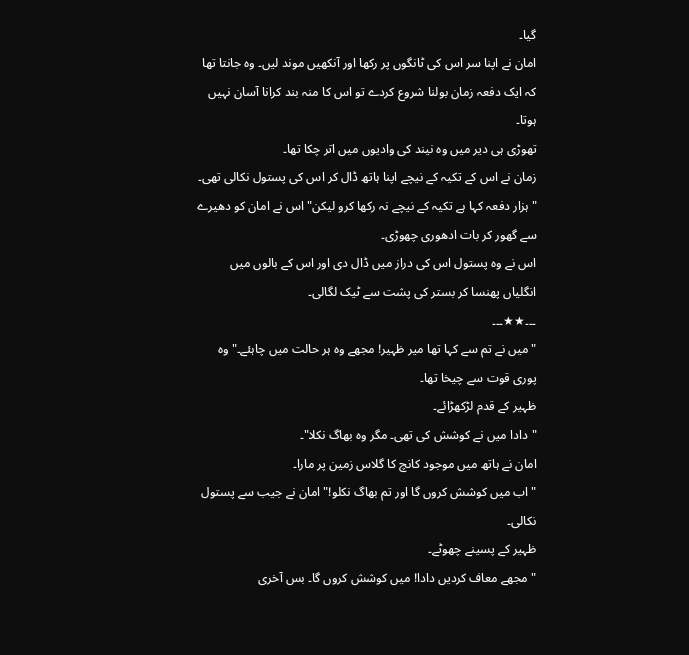گیا۔
امان نے اپنا سر اس کی ٹانگوں پر رکھا اور آنکھیں موند لیں۔ وہ جانتا تھا کہ ایک دفعہ زمان بولنا شروع کردے تو اس کا منہ بند کرانا آسان نہیں ہوتا۔
تھوڑی ہی دیر میں وہ نیند کی وادیوں میں اتر چکا تھا۔
زمان نے اس کے تکیہ کے نیچے اپنا ہاتھ ڈال کر اس کی پستول نکالی تھی۔
"ہزار دفعہ کہا ہے تکیہ کے نیچے نہ رکھا کرو لیکن" اس نے امان کو دھیرے سے گھور کر بات ادھوری چھوڑی۔
اس نے وہ پستول اس کی دراز میں ڈال دی اور اس کے بالوں میں انگلیاں پھنسا کر بستر کی پشت سے ٹیک لگالی۔
۔۔۔★★۔۔۔
"میں نے تم سے کہا تھا میر ظہیر! مجھے وہ ہر حالت میں چاہئے۔" وہ پوری قوت سے چیخا تھا۔
ظہیر کے قدم لڑکھڑائے۔
"دادا میں نے کوشش کی تھی۔ مگر وہ بھاگ نکلا"۔
امان نے ہاتھ میں موجود کانچ کا گلاس زمین پر مارا۔
"اب میں کوشش کروں گا اور تم بھاگ نکلو!" امان نے جیب سے پستول نکالی۔
ظہیر کے پسینے چھوٹے۔
"مجھے معاف کردیں دادا! میں کوشش کروں گا۔ بس آخری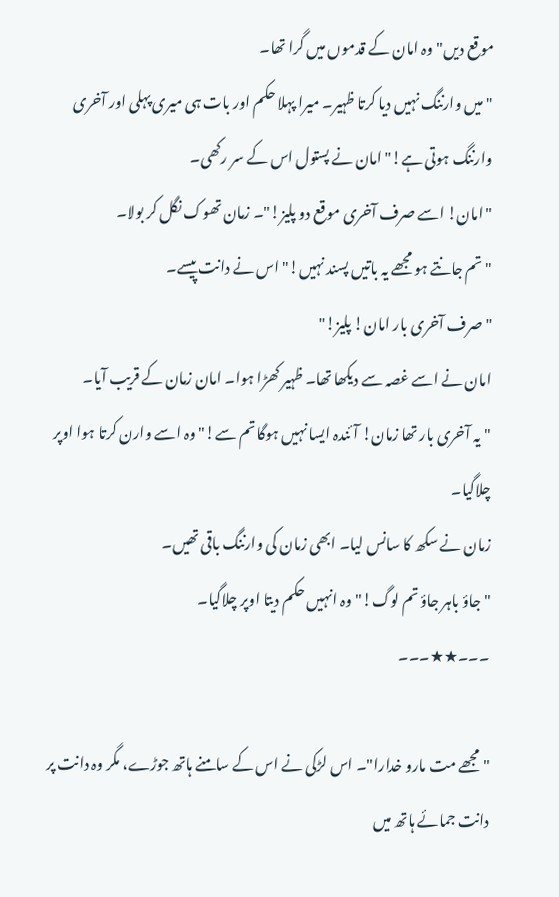موقع دیں" وہ امان کے قدموں میں گرا تھا۔
"میں وارننگ نہیں دیا کرتا ظہیر۔ میرا پہلا حکم اور بات ہی میری پہلی اور آخری وارننگ ہوتی ہے!" امان نے پستول اس کے سر رکھی۔
"امان! اسے صرف آخری موقع دو پلیز!"۔ زمان تھوک نگل کر بولا۔
"تم جانتے ہو مجھے یہ باتیں پسند نہیں!" اس نے دانت پیسے۔
"صرف آخری بار امان! پلیز!"
امان نے اسے غصہ سے دیکھا تھا۔ ظہیر کھڑا ہوا۔ امان زمان کے قریب آیا۔
"یہ آخری بار تھا زمان! آئندہ ایسا نہیں ہوگا تم سے!" وہ اسے وارن کرتا ہوا اوپر چلاگیا۔
زمان نے سکھ کا سانس لیا۔ ابھی زمان کی وارننگ باقی تھیں۔
"جاؤ باہر جاؤ تم لوگ!" وہ انہیں حکم دیتا اوپر چلاگیا۔
۔۔۔★★۔۔۔

"مجھے مت مارو خدارا"۔ اس لڑکی نے اس کے سامنے ہاتھ جوڑے، مگر وہ دانت پر دانت جمائے ہاتھ میں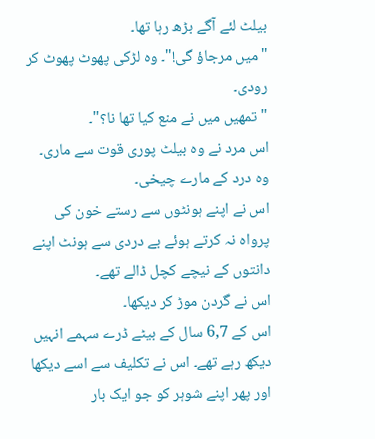بیلٹ لئے آگے بڑھ رہا تھا۔
"میں مرجاؤ گی!"۔ وہ لڑکی پھوٹ پھوٹ کر رودی۔
"تمھیں میں نے منع کیا تھا نا؟"۔
اس مرد نے وہ بیلٹ پوری قوت سے ماری۔
وہ درد کے مارے چیخی۔
اس نے اپنے ہونٹوں سے رستے خون کی پرواہ نہ کرتے ہوئے بے دردی سے ہونٹ اپنے دانتوں کے نیچے کچل ڈالے تھے۔
اس نے گردن موڑ کر دیکھا۔
اس کے 6,7 سال کے بیٹے ڈرے سہمے انہیں دیکھ رہے تھے۔ اس نے تکلیف سے اسے دیکھا اور پھر اپنے شوہر کو جو ایک بار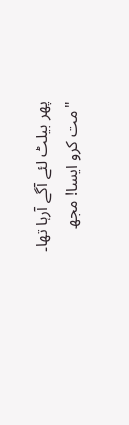پھر بیلٹ لئے آگے آرہا تھا۔
"مت کرو ایسا! مجھ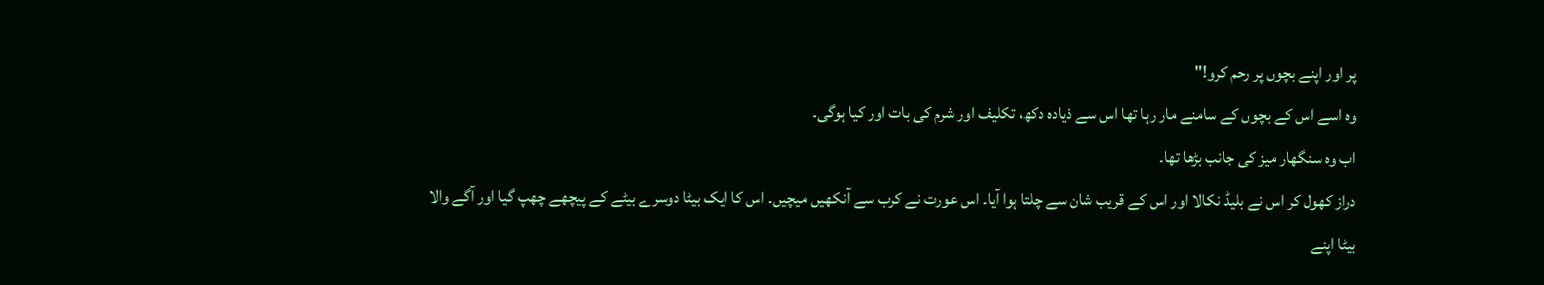پر اور اپنے بچوں پر رحم کرو!"
وہ اسے اس کے بچوں کے سامنے مار رہا تھا اس سے ذیادہ دکھ، تکلیف اور شرم کی بات اور کیا ہوگی۔
اب وہ سنگھار میز کی جانب بڑھا تھا۔
دراز کھول کر اس نے بلیڈ نکالا اور اس کے قریب شان سے چلتا ہوا آیا۔ اس عورت نے کرب سے آنکھیں میچیں۔ اس کا ایک بیٹا دوسرے بیٹے کے پیچھے چھپ گیا اور آگے والا بیٹا اپنے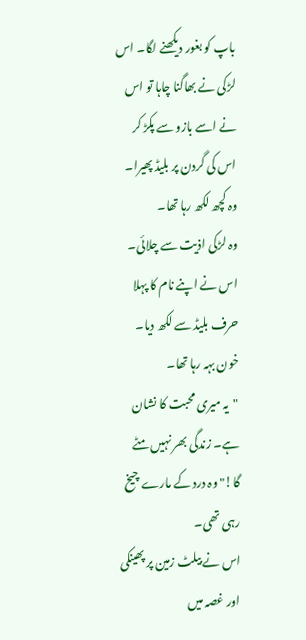باپ کو بغور دیکھنے لگا۔ اس لڑکی نے بھاگنا چاہا تو اس نے اسے بازو سے پکڑ کر اس کی گردن پر بلیڈ پھیرا۔
وہ کچھ لکھ رہا تھا۔
وہ لڑکی اذیت سے چلائی۔
اس نے اپنے نام کا پہلا حرف بلیڈ سے لکھ دیا۔
خون بہہ رہا تھا۔
"یہ میری محبت کا نشان ہے۔ زندگی بھر نہیں مٹے گا!" وہ درد کے مارے چیخ رہی تھی۔
اس نے بیلٹ زمین پر پھینکی اور غصہ میں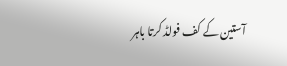آستین کے کف فولڈ کرتا باہر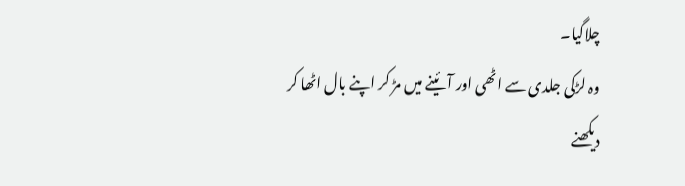چلاگیا۔
وہ لڑکی جلدی سے اٹھی اور آئینے میں مڑ کر اپنے بال اٹھا کر دیکھنے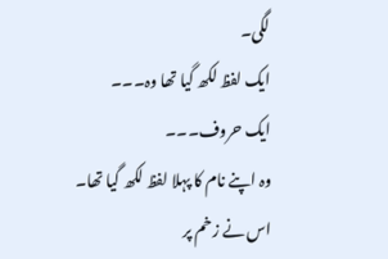لگی۔
ایک لفظ لکھ گیا تھا وہ۔۔۔
ایک حروف۔۔۔
وہ اپنے نام کا پہلا لفظ لکھ گیا تھا۔
اس نے زخم پر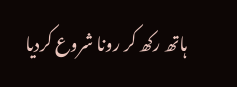ہاتھ رکھ کر رونا شروع کردیا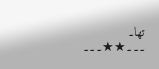تھا۔
۔۔۔★★۔۔۔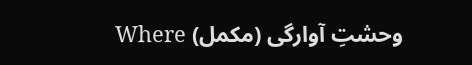وحشتِ آوارگی (مکمل) Where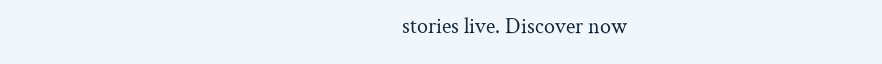stories live. Discover now